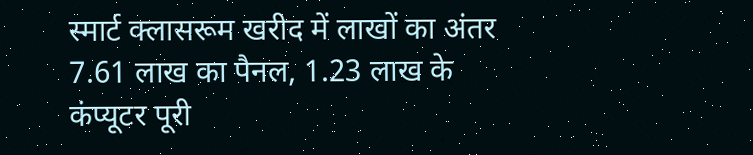स्मार्ट क्लासरूम खरीद में लाखों का अंतर 7.61 लाख का पैनल, 1.23 लाख के कंप्यूटर पूरी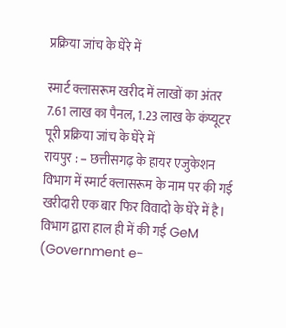प्रक्रिया जांच के घेरे में

स्मार्ट क्लासरूम खरीद में लाखों का अंतर 7.61 लाख का पैनल, 1.23 लाख के कंप्यूटर पूरी प्रक्रिया जांच के घेरे में
रायपुर : – छत्तीसगढ़ के हायर एजुकेशन विभाग में स्मार्ट क्लासरूम के नाम पर की गई खरीदारी एक बार फिर विवादो के घेरे में है। विभाग द्वारा हाल ही में की गई GeM (Government e-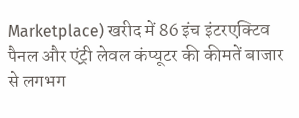Marketplace) खरीद में 86 इंच इंटरएक्टिव पैनल और एंट्री लेवल कंप्यूटर की कीमतें बाजार से लगभग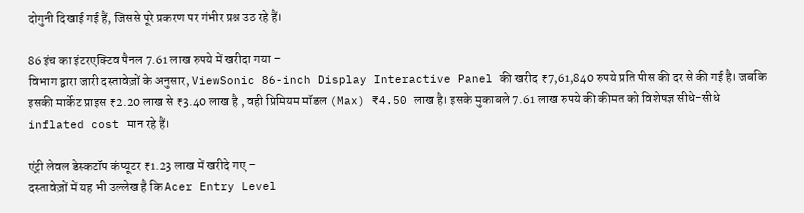दोगुनी दिखाई गई हैं, जिससे पूरे प्रकरण पर गंभीर प्रश्न उठ रहे हैं।

86 इंच का इंटरएक्टिव पैनल 7.61 लाख रुपये में खरीदा गया –
विभाग द्वारा जारी दस्तावेज़ों के अनुसार, ViewSonic 86-inch Display Interactive Panel की खरीद ₹7,61,840 रुपये प्रति पीस की दर से की गई है। जबकि
इसकी मार्केट प्राइस ₹2.20 लाख से ₹3.40 लाख है , वही प्रिमियम मॉडल (Max) ₹4.50 लाख है। इसके मुकाबले 7.61 लाख रुपये की कीमत को विशेषज्ञ सीधे-सीधे inflated cost मान रहे हैं।

एंट्री लेवल डेस्कटॉप कंप्यूटर ₹1.23 लाख में खरीदे गए –
दस्तावेज़ों में यह भी उल्लेख है कि Acer Entry Level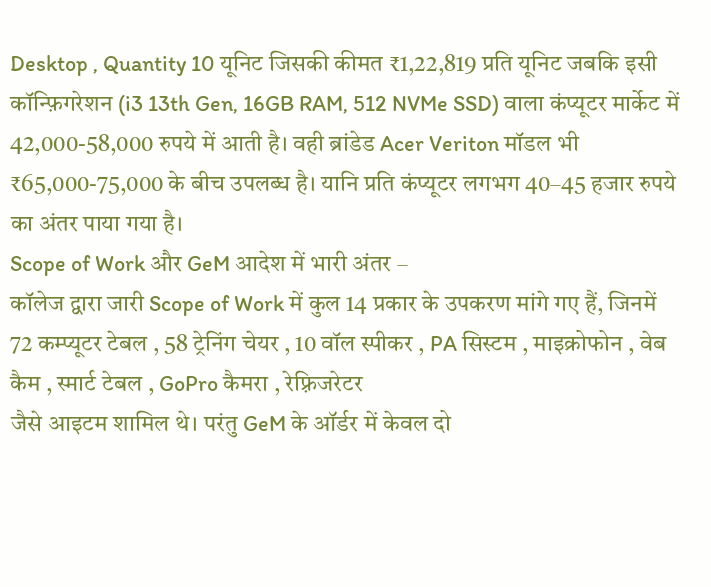Desktop , Quantity 10 यूनिट जिसकी कीमत ₹1,22,819 प्रति यूनिट जबकि इसी कॉन्फ़िगरेशन (i3 13th Gen, 16GB RAM, 512 NVMe SSD) वाला कंप्यूटर मार्केट में 42,000-58,000 रुपये में आती है। वही ब्रांडेड Acer Veriton मॉडल भी ₹65,000-75,000 के बीच उपलब्ध है। यानि प्रति कंप्यूटर लगभग 40–45 हजार रुपये का अंतर पाया गया है।
Scope of Work और GeM आदेश में भारी अंतर –
कॉलेज द्वारा जारी Scope of Work में कुल 14 प्रकार के उपकरण मांगे गए हैं, जिनमें 72 कम्प्यूटर टेबल , 58 ट्रेनिंग चेयर , 10 वॉल स्पीकर , PA सिस्टम , माइक्रोफोन , वेब कैम , स्मार्ट टेबल , GoPro कैमरा , रेफ़्रिजरेटर
जैसे आइटम शामिल थे। परंतु GeM के ऑर्डर में केवल दो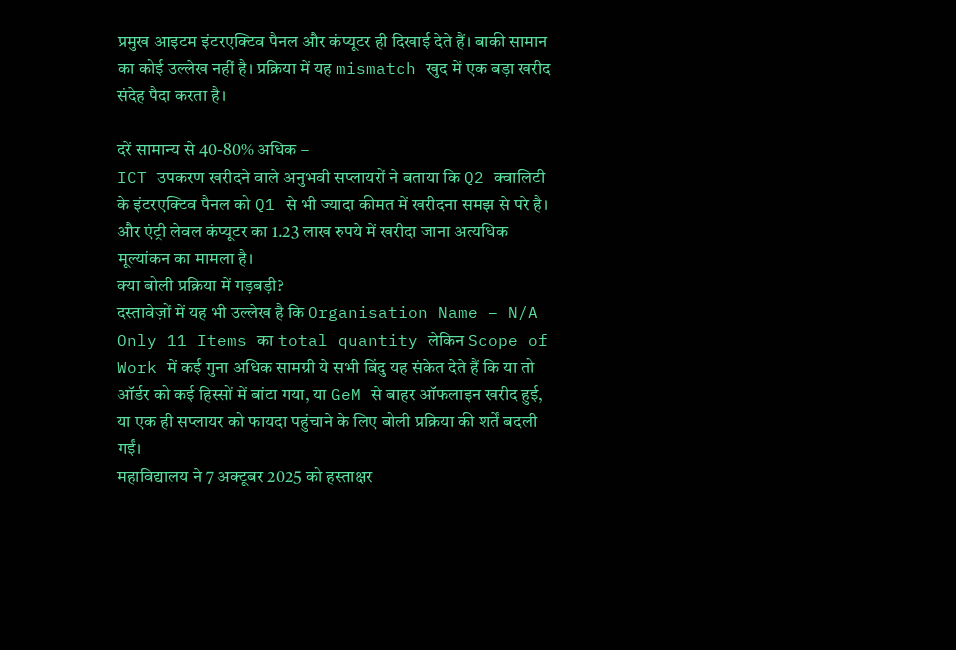प्रमुख आइटम इंटरएक्टिव पैनल और कंप्यूटर ही दिखाई देते हैं। बाकी सामान का कोई उल्लेख नहीं है। प्रक्रिया में यह mismatch खुद में एक बड़ा खरीद संदेह पैदा करता है।

दरें सामान्य से 40-80% अधिक –
ICT उपकरण खरीदने वाले अनुभवी सप्लायरों ने बताया कि Q2 क्वालिटी के इंटरएक्टिव पैनल को Q1 से भी ज्यादा कीमत में खरीदना समझ से परे है। और एंट्री लेवल कंप्यूटर का 1.23 लाख रुपये में खरीदा जाना अत्यधिक मूल्यांकन का मामला है।
क्या बोली प्रक्रिया में गड़बड़ी?
दस्तावेज़ों में यह भी उल्लेख है कि Organisation Name – N/A Only 11 Items का total quantity लेकिन Scope of Work में कई गुना अधिक सामग्री ये सभी बिंदु यह संकेत देते हैं कि या तो ऑर्डर को कई हिस्सों में बांटा गया, या GeM से बाहर ऑफलाइन खरीद हुई, या एक ही सप्लायर को फायदा पहुंचाने के लिए बोली प्रक्रिया की शर्तें बदली गईं।
महाविद्यालय ने 7 अक्टूबर 2025 को हस्ताक्षर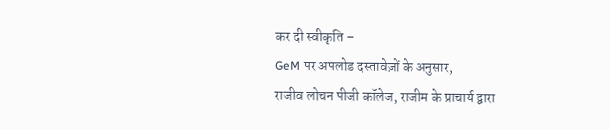कर दी स्वीकृति –
GeM पर अपलोड दस्तावेज़ों के अनुसार,
राजीव लोचन पीजी कॉलेज, राजीम के प्राचार्य द्वारा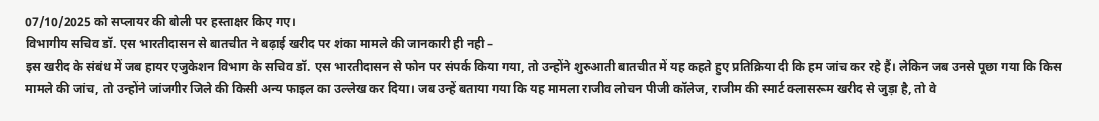07/10/2025 को सप्लायर की बोली पर हस्ताक्षर किए गए।
विभागीय सचिव डॉ. एस भारतीदासन से बातचीत ने बढ़ाई खरीद पर शंका मामले की जानकारी ही नही –
इस खरीद के संबंध में जब हायर एजुकेशन विभाग के सचिव डॉ. एस भारतीदासन से फोन पर संपर्क किया गया, तो उन्होंने शुरुआती बातचीत में यह कहते हुए प्रतिक्रिया दी कि हम जांच कर रहे हैं। लेकिन जब उनसे पूछा गया कि किस मामले की जांच, तो उन्होंने जांजगीर जिले की किसी अन्य फाइल का उल्लेख कर दिया। जब उन्हें बताया गया कि यह मामला राजीव लोचन पीजी कॉलेज, राजीम की स्मार्ट क्लासरूम खरीद से जुड़ा है, तो वे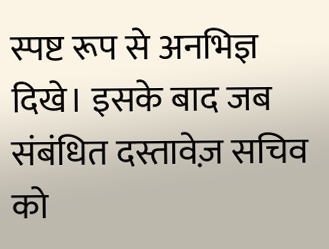स्पष्ट रूप से अनभिज्ञ दिखे। इसके बाद जब संबंधित दस्तावेज़ सचिव को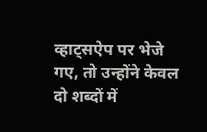व्हाट्सऐप पर भेजे गए, तो उन्होंने केवल दो शब्दों में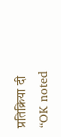प्रतिक्रिया दी
“OK noted